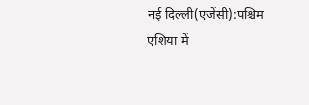नई दिल्ली(एजेंसी):पश्चिम एशिया में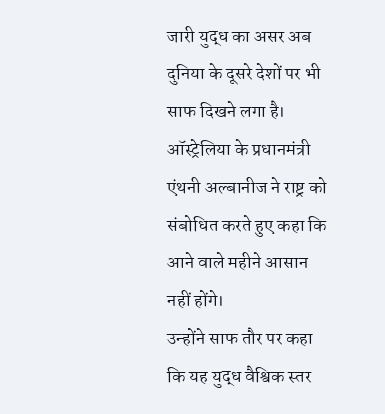जारी युद्ध का असर अब दुनिया के दूसरे देशों पर भी साफ दिखने लगा है। ऑस्ट्रेलिया के प्रधानमंत्री एंथनी अल्बानीज ने राष्ट्र को संबोधित करते हुए कहा कि आने वाले महीने आसान नहीं होंगे।
उन्होंने साफ तौर पर कहा कि यह युद्ध वैश्विक स्तर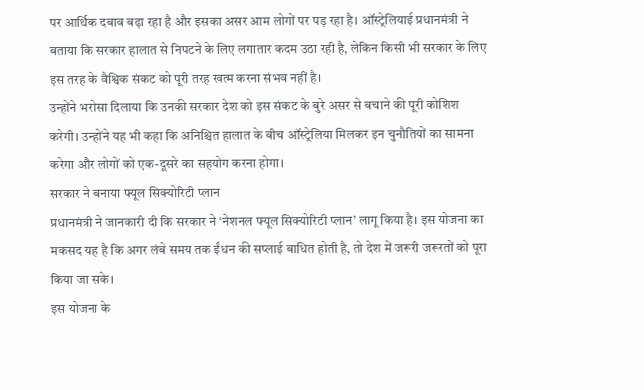पर आर्थिक दबाव बढ़ा रहा है और इसका असर आम लोगों पर पड़ रहा है। ऑस्ट्रेलियाई प्रधानमंत्री ने बताया कि सरकार हालात से निपटने के लिए लगातार कदम उठा रही है, लेकिन किसी भी सरकार के लिए इस तरह के वैश्विक संकट को पूरी तरह खत्म करना संभव नहीं है।
उन्होंने भरोसा दिलाया कि उनकी सरकार देश को इस संकट के बुरे असर से बचाने की पूरी कोशिश करेगी। उन्होंने यह भी कहा कि अनिश्चित हालात के बीच ऑस्ट्रेलिया मिलकर इन चुनौतियों का सामना करेगा और लोगों को एक-दूसरे का सहयोग करना होगा।
सरकार ने बनाया फ्यूल सिक्योरिटी प्लान
प्रधानमंत्री ने जानकारी दी कि सरकार ने ‘नेशनल फ्यूल सिक्योरिटी प्लान’ लागू किया है। इस योजना का मकसद यह है कि अगर लंबे समय तक ईंधन की सप्लाई बाधित होती है, तो देश में जरूरी जरूरतों को पूरा किया जा सके।
इस योजना के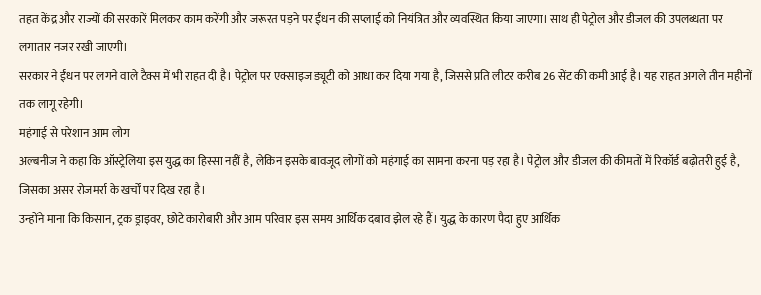तहत केंद्र और राज्यों की सरकारें मिलकर काम करेंगी और जरूरत पड़ने पर ईंधन की सप्लाई को नियंत्रित और व्यवस्थित किया जाएगा। साथ ही पेट्रोल और डीजल की उपलब्धता पर लगातार नजर रखी जाएगी।
सरकार ने ईंधन पर लगने वाले टैक्स में भी राहत दी है। पेट्रोल पर एक्साइज ड्यूटी को आधा कर दिया गया है, जिससे प्रति लीटर करीब 26 सेंट की कमी आई है। यह राहत अगले तीन महीनों तक लागू रहेगी।
महंगाई से परेशान आम लोग
अल्बनीज ने कहा कि ऑस्ट्रेलिया इस युद्ध का हिस्सा नहीं है, लेकिन इसके बावजूद लोगों को महंगाई का सामना करना पड़ रहा है। पेट्रोल और डीजल की कीमतों में रिकॉर्ड बढ़ोतरी हुई है, जिसका असर रोजमर्रा के खर्चों पर दिख रहा है।
उन्होंने माना कि किसान, ट्रक ड्राइवर, छोटे कारोबारी और आम परिवार इस समय आर्थिक दबाव झेल रहे हैं। युद्ध के कारण पैदा हुए आर्थिक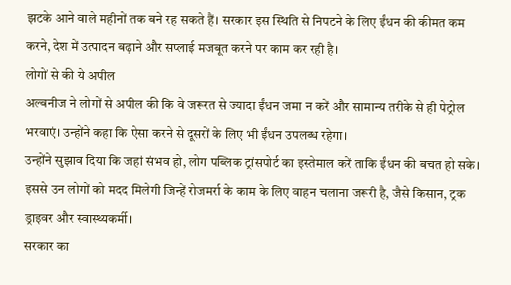झटके आने वाले महीनों तक बने रह सकते हैं। सरकार इस स्थिति से निपटने के लिए ईंधन की कीमत कम करने, देश में उत्पादन बढ़ाने और सप्लाई मजबूत करने पर काम कर रही है।
लोगों से की ये अपील
अल्बनीज ने लोगों से अपील की कि वे जरूरत से ज्यादा ईंधन जमा न करें और सामान्य तरीके से ही पेट्रोल भरवाएं। उन्होंने कहा कि ऐसा करने से दूसरों के लिए भी ईंधन उपलब्ध रहेगा।
उन्होंने सुझाव दिया कि जहां संभव हो, लोग पब्लिक ट्रांसपोर्ट का इस्तेमाल करें ताकि ईंधन की बचत हो सके। इससे उन लोगों को मदद मिलेगी जिन्हें रोजमर्रा के काम के लिए वाहन चलाना जरूरी है, जैसे किसान, ट्रक ड्राइवर और स्वास्थ्यकर्मी।
सरकार का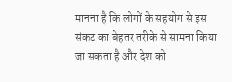मानना है कि लोगों के सहयोग से इस संकट का बेहतर तरीके से सामना किया जा सकता है और देश को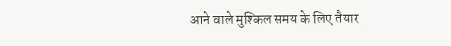आने वाले मुश्किल समय के लिए तैयार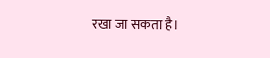रखा जा सकता है।